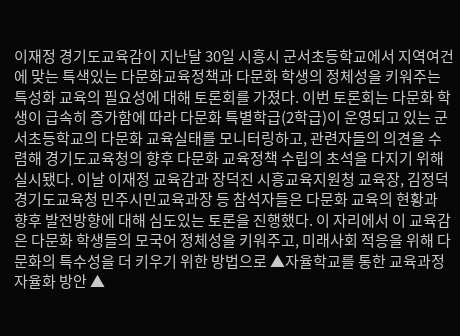이재정 경기도교육감이 지난달 30일 시흥시 군서초등학교에서 지역여건에 맞는 특색있는 다문화교육정책과 다문화 학생의 정체성을 키워주는 특성화 교육의 필요성에 대해 토론회를 가졌다. 이번 토론회는 다문화 학생이 급속히 증가함에 따라 다문화 특별학급(2학급)이 운영되고 있는 군서초등학교의 다문화 교육실태를 모니터링하고, 관련자들의 의견을 수렴해 경기도교육청의 향후 다문화 교육정책 수립의 초석을 다지기 위해 실시됐다. 이날 이재정 교육감과 장덕진 시흥교육지원청 교육장, 김정덕 경기도교육청 민주시민교육과장 등 참석자들은 다문화 교육의 현황과 향후 발전방향에 대해 심도있는 토론을 진행했다. 이 자리에서 이 교육감은 다문화 학생들의 모국어 정체성을 키워주고, 미래사회 적응을 위해 다문화의 특수성을 더 키우기 위한 방법으로 ▲자율학교를 통한 교육과정 자율화 방안 ▲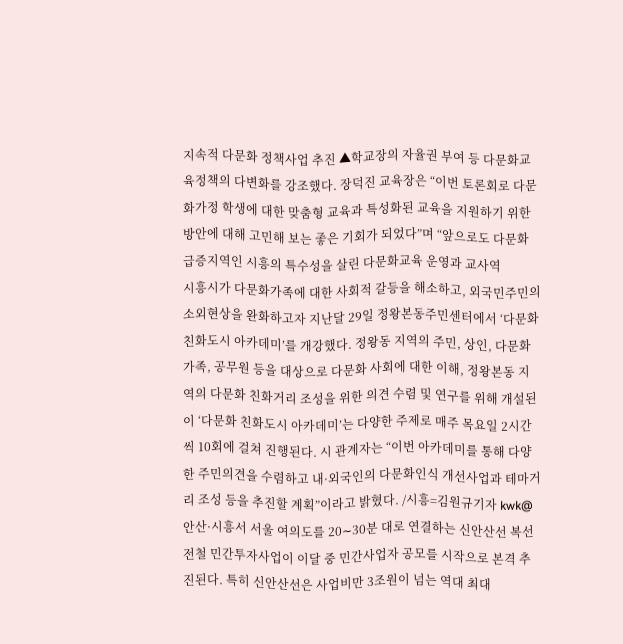지속적 다문화 정책사업 추진 ▲학교장의 자율권 부여 등 다문화교육정책의 다변화를 강조했다. 장덕진 교육장은 “이번 토론회로 다문화가정 학생에 대한 맞춤형 교육과 특성화된 교육을 지원하기 위한 방안에 대해 고민해 보는 좋은 기회가 되었다”며 “앞으로도 다문화 급증지역인 시흥의 특수성을 살린 다문화교육 운영과 교사역
시흥시가 다문화가족에 대한 사회적 갈등을 해소하고, 외국민주민의 소외현상을 완화하고자 지난달 29일 정왕본동주민센터에서 ‘다문화 친화도시 아카데미’를 개강했다. 정왕동 지역의 주민, 상인, 다문화가족, 공무원 등을 대상으로 다문화 사회에 대한 이해, 정왕본동 지역의 다문화 친화거리 조성을 위한 의견 수렴 및 연구를 위해 개설된 이 ‘다문화 친화도시 아카데미’는 다양한 주제로 매주 목요일 2시간씩 10회에 걸쳐 진행된다. 시 관계자는 “이번 아카데미를 통해 다양한 주민의견을 수렴하고 내·외국인의 다문화인식 개선사업과 테마거리 조성 등을 추진할 계획”이라고 밝혔다. /시흥=김원규기자 kwk@
안산·시흥서 서울 여의도를 20∼30분 대로 연결하는 신안산선 복선전철 민간투자사업이 이달 중 민간사업자 공모를 시작으로 본격 추진된다. 특히 신안산선은 사업비만 3조원이 넘는 역대 최대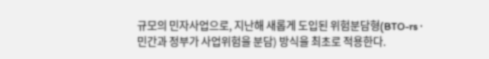규모의 민자사업으로, 지난해 새롭게 도입된 위험분담형(BTO-rs · 민간과 정부가 사업위험을 분담) 방식을 최초로 적용한다.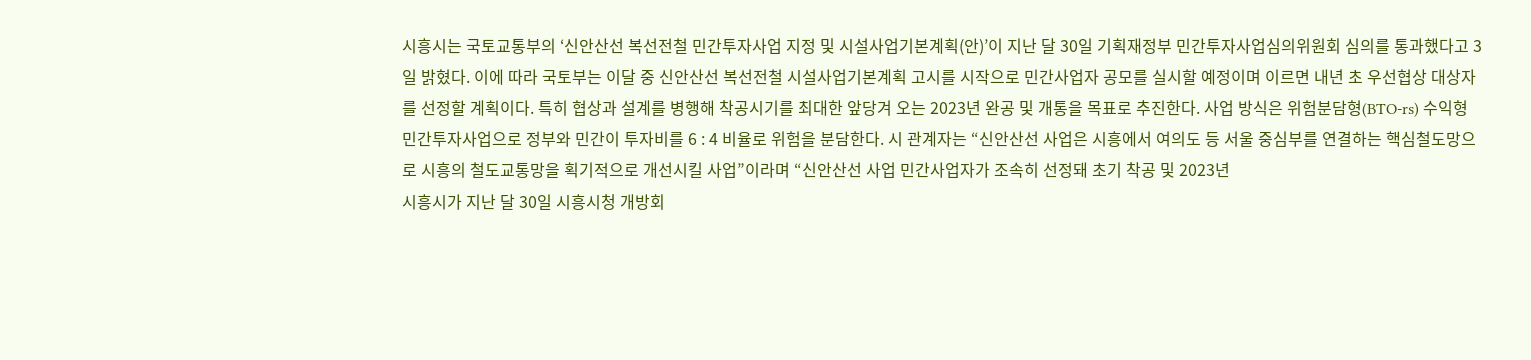시흥시는 국토교통부의 ‘신안산선 복선전철 민간투자사업 지정 및 시설사업기본계획(안)’이 지난 달 30일 기획재정부 민간투자사업심의위원회 심의를 통과했다고 3일 밝혔다. 이에 따라 국토부는 이달 중 신안산선 복선전철 시설사업기본계획 고시를 시작으로 민간사업자 공모를 실시할 예정이며 이르면 내년 초 우선협상 대상자를 선정할 계획이다. 특히 협상과 설계를 병행해 착공시기를 최대한 앞당겨 오는 2023년 완공 및 개통을 목표로 추진한다. 사업 방식은 위험분담형(BTO-rs) 수익형 민간투자사업으로 정부와 민간이 투자비를 6 : 4 비율로 위험을 분담한다. 시 관계자는 “신안산선 사업은 시흥에서 여의도 등 서울 중심부를 연결하는 핵심철도망으로 시흥의 철도교통망을 획기적으로 개선시킬 사업”이라며 “신안산선 사업 민간사업자가 조속히 선정돼 초기 착공 및 2023년
시흥시가 지난 달 30일 시흥시청 개방회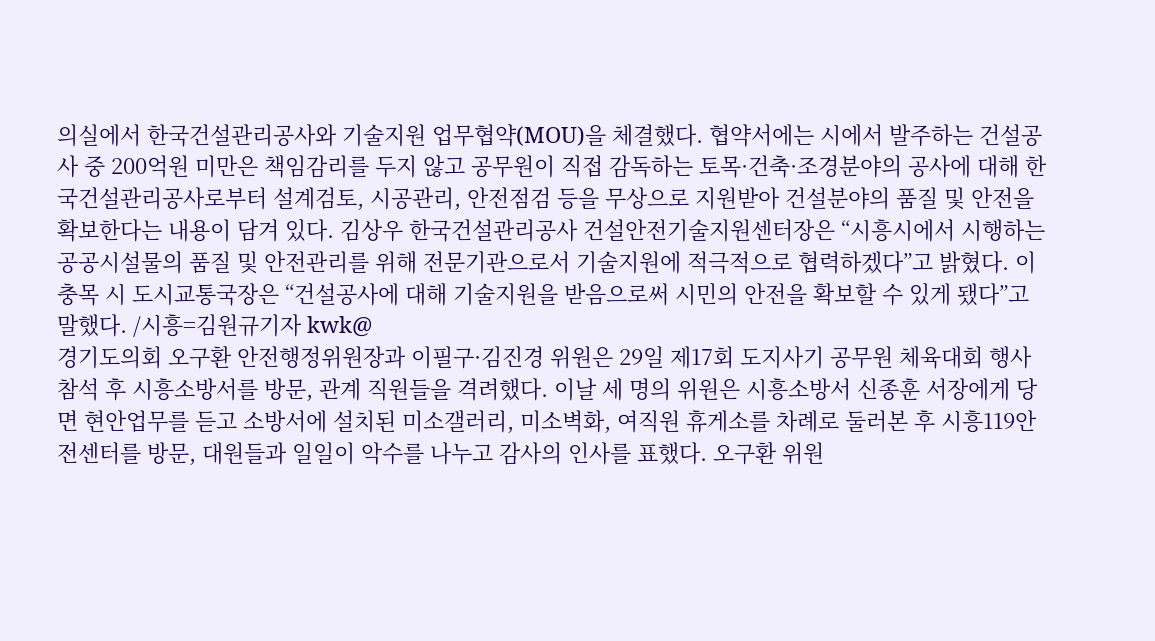의실에서 한국건설관리공사와 기술지원 업무협약(MOU)을 체결했다. 협약서에는 시에서 발주하는 건설공사 중 200억원 미만은 책임감리를 두지 않고 공무원이 직접 감독하는 토목·건축·조경분야의 공사에 대해 한국건설관리공사로부터 설계검토, 시공관리, 안전점검 등을 무상으로 지원받아 건설분야의 품질 및 안전을 확보한다는 내용이 담겨 있다. 김상우 한국건설관리공사 건설안전기술지원센터장은 “시흥시에서 시행하는 공공시설물의 품질 및 안전관리를 위해 전문기관으로서 기술지원에 적극적으로 협력하겠다”고 밝혔다. 이충목 시 도시교통국장은 “건설공사에 대해 기술지원을 받음으로써 시민의 안전을 확보할 수 있게 됐다”고 말했다. /시흥=김원규기자 kwk@
경기도의회 오구환 안전행정위원장과 이필구·김진경 위원은 29일 제17회 도지사기 공무원 체육대회 행사 참석 후 시흥소방서를 방문, 관계 직원들을 격려했다. 이날 세 명의 위원은 시흥소방서 신종훈 서장에게 당면 현안업무를 듣고 소방서에 설치된 미소갤러리, 미소벽화, 여직원 휴게소를 차례로 둘러본 후 시흥119안전센터를 방문, 대원들과 일일이 악수를 나누고 감사의 인사를 표했다. 오구환 위원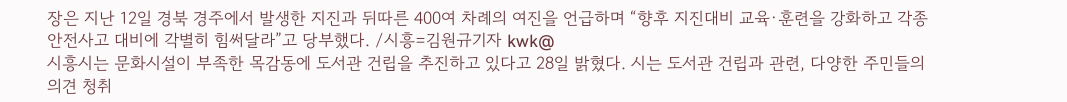장은 지난 12일 경북 경주에서 발생한 지진과 뒤따른 400여 차례의 여진을 언급하며 “향후 지진대비 교육·훈련을 강화하고 각종 안전사고 대비에 각별히 힘써달라”고 당부했다. /시흥=김원규기자 kwk@
시흥시는 문화시설이 부족한 목감동에 도서관 건립을 추진하고 있다고 28일 밝혔다. 시는 도서관 건립과 관련, 다양한 주민들의 의견 청취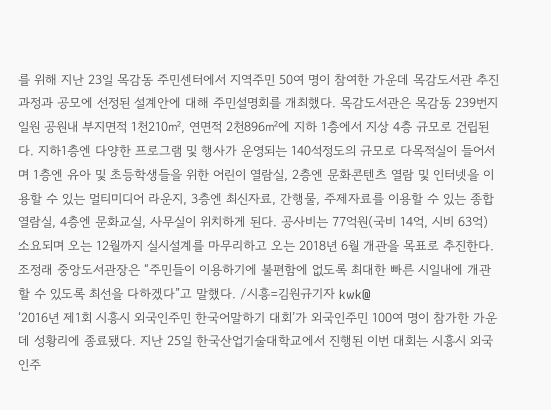를 위해 지난 23일 목감동 주민센터에서 지역주민 50여 명이 참여한 가운데 목감도서관 추진과정과 공모에 선정된 설계안에 대해 주민설명회를 개최했다. 목감도서관은 목감동 239번지 일원 공원내 부지면적 1천210㎡, 연면적 2천896㎡에 지하 1층에서 지상 4층 규모로 건립된다. 지하1층엔 다양한 프로그램 및 행사가 운영되는 140석정도의 규모로 다목적실이 들어서며 1층엔 유아 및 초등학생들을 위한 어린이 열람실, 2층엔 문화콘텐츠 열람 및 인터넷을 이용할 수 있는 멀티미디어 라운지, 3층엔 최신자료, 간행물, 주제자료를 이용할 수 있는 종합열람실, 4층엔 문화교실, 사무실이 위치하게 된다. 공사비는 77억원(국비 14억, 시비 63억) 소요되며 오는 12월까지 실시설계를 마무리하고 오는 2018년 6월 개관을 목표로 추진한다. 조정래 중앙도서관장은 “주민들이 이용하기에 불편함에 없도록 최대한 빠른 시일내에 개관할 수 있도록 최선을 다하겠다”고 말했다. /시흥=김원규기자 kwk@
‘2016년 제1회 시흥시 외국인주민 한국어말하기 대회’가 외국인주민 100여 명이 참가한 가운데 성황리에 종료됐다. 지난 25일 한국산업기술대학교에서 진행된 이번 대회는 시흥시 외국인주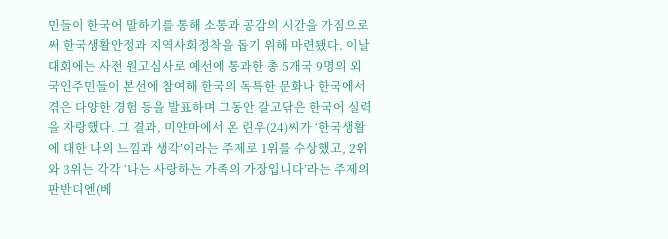민들이 한국어 말하기를 통해 소통과 공감의 시간을 가짐으로써 한국생활안정과 지역사회정착을 돕기 위해 마련됐다. 이날 대회에는 사전 원고심사로 예선에 통과한 총 5개국 9명의 외국인주민들이 본선에 참여해 한국의 독특한 문화나 한국에서 겪은 다양한 경험 등을 발표하며 그동안 갈고닦은 한국어 실력을 자랑했다. 그 결과, 미얀마에서 온 린우(24)씨가 ‘한국생활에 대한 나의 느낌과 생각’이라는 주제로 1위를 수상했고, 2위와 3위는 각각 ‘나는 사랑하는 가족의 가장입니다’라는 주제의 판반디엔(베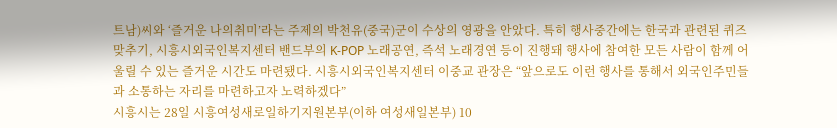트남)씨와 ‘즐거운 나의취미’라는 주제의 박천유(중국)군이 수상의 영광을 안았다. 특히 행사중간에는 한국과 관련된 퀴즈 맞추기, 시흥시외국인복지센터 밴드부의 K-POP 노래공연, 즉석 노래경연 등이 진행돼 행사에 참여한 모든 사람이 함께 어울릴 수 있는 즐거운 시간도 마련됐다. 시흥시외국인복지센터 이중교 관장은 “앞으로도 이런 행사를 통해서 외국인주민들과 소통하는 자리를 마련하고자 노력하겠다”
시흥시는 28일 시흥여성새로일하기지원본부(이하 여성새일본부) 10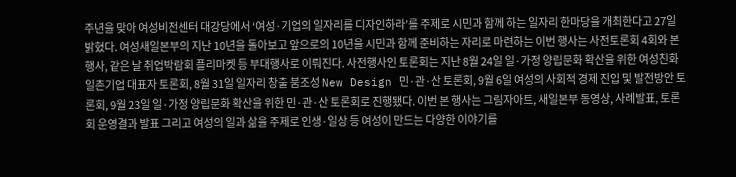주년을 맞아 여성비전센터 대강당에서 ‘여성·기업의 일자리를 디자인하라’를 주제로 시민과 함께 하는 일자리 한마당을 개최한다고 27일 밝혔다. 여성새일본부의 지난 10년을 돌아보고 앞으로의 10년을 시민과 함께 준비하는 자리로 마련하는 이번 행사는 사전토론회 4회와 본행사, 같은 날 취업박람회 플리마켓 등 부대행사로 이뤄진다. 사전행사인 토론회는 지난 8월 24일 일·가정 양립문화 확산을 위한 여성친화일촌기업 대표자 토론회, 8월 31일 일자리 창출 붐조성 New Design 민·관·산 토론회, 9월 6일 여성의 사회적 경제 진입 및 발전방안 토론회, 9월 23일 일·가정 양립문화 확산을 위한 민·관·산 토론회로 진행됐다. 이번 본 행사는 그림자아트, 새일본부 동영상, 사례발표, 토론회 운영결과 발표 그리고 여성의 일과 삶을 주제로 인생·일상 등 여성이 만드는 다양한 이야기를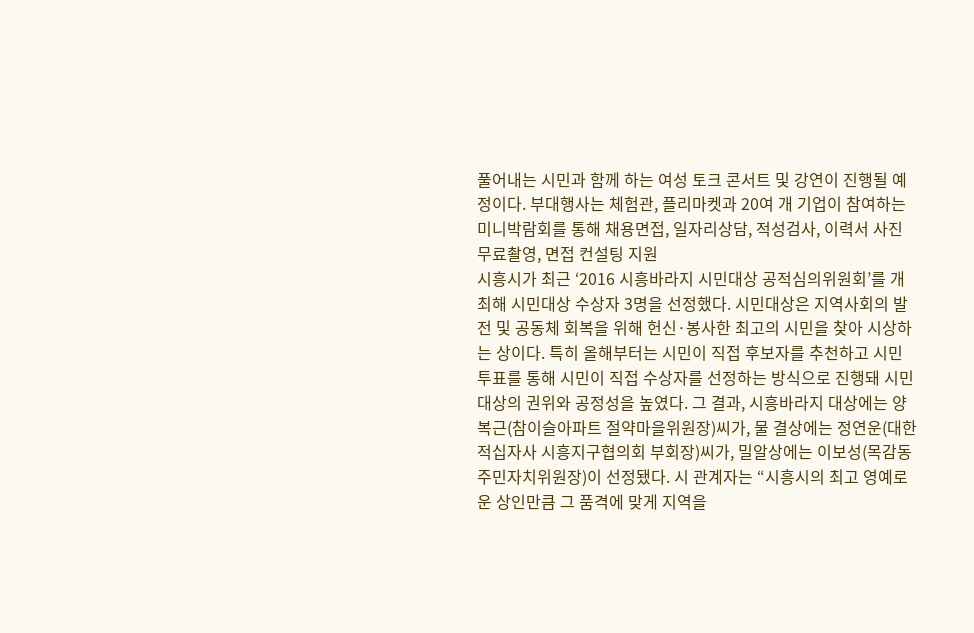풀어내는 시민과 함께 하는 여성 토크 콘서트 및 강연이 진행될 예정이다. 부대행사는 체험관, 플리마켓과 20여 개 기업이 참여하는 미니박람회를 통해 채용면접, 일자리상담, 적성검사, 이력서 사진 무료촬영, 면접 컨설팅 지원
시흥시가 최근 ‘2016 시흥바라지 시민대상 공적심의위원회’를 개최해 시민대상 수상자 3명을 선정했다. 시민대상은 지역사회의 발전 및 공동체 회복을 위해 헌신·봉사한 최고의 시민을 찾아 시상하는 상이다. 특히 올해부터는 시민이 직접 후보자를 추천하고 시민투표를 통해 시민이 직접 수상자를 선정하는 방식으로 진행돼 시민대상의 권위와 공정성을 높였다. 그 결과, 시흥바라지 대상에는 양복근(참이슬아파트 절약마을위원장)씨가, 물 결상에는 정연운(대한적십자사 시흥지구협의회 부회장)씨가, 밀알상에는 이보성(목감동 주민자치위원장)이 선정됐다. 시 관계자는 “시흥시의 최고 영예로운 상인만큼 그 품격에 맞게 지역을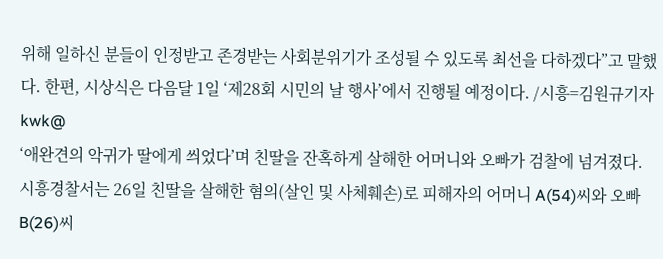위해 일하신 분들이 인정받고 존경받는 사회분위기가 조성될 수 있도록 최선을 다하겠다”고 말했다. 한편, 시상식은 다음달 1일 ‘제28회 시민의 날 행사’에서 진행될 예정이다. /시흥=김원규기자 kwk@
‘애완견의 악귀가 딸에게 씌었다’며 친딸을 잔혹하게 살해한 어머니와 오빠가 검찰에 넘겨졌다. 시흥경찰서는 26일 친딸을 살해한 혐의(살인 및 사체훼손)로 피해자의 어머니 A(54)씨와 오빠 B(26)씨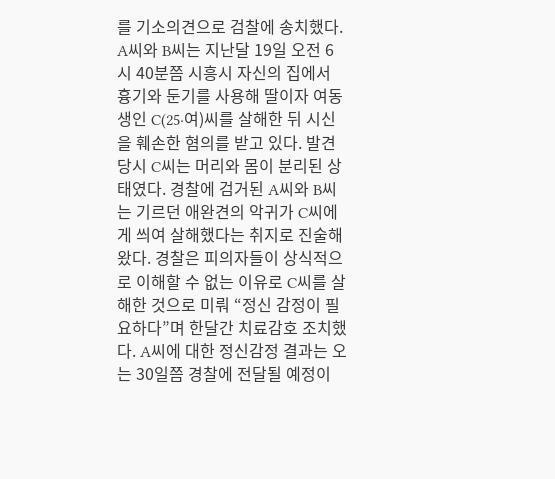를 기소의견으로 검찰에 송치했다. A씨와 B씨는 지난달 19일 오전 6시 40분쯤 시흥시 자신의 집에서 흉기와 둔기를 사용해 딸이자 여동생인 C(25·여)씨를 살해한 뒤 시신을 훼손한 혐의를 받고 있다. 발견 당시 C씨는 머리와 몸이 분리된 상태였다. 경찰에 검거된 A씨와 B씨는 기르던 애완견의 악귀가 C씨에게 씌여 살해했다는 취지로 진술해왔다. 경찰은 피의자들이 상식적으로 이해할 수 없는 이유로 C씨를 살해한 것으로 미뤄 “정신 감정이 필요하다”며 한달간 치료감호 조치했다. A씨에 대한 정신감정 결과는 오는 30일쯤 경찰에 전달될 예정이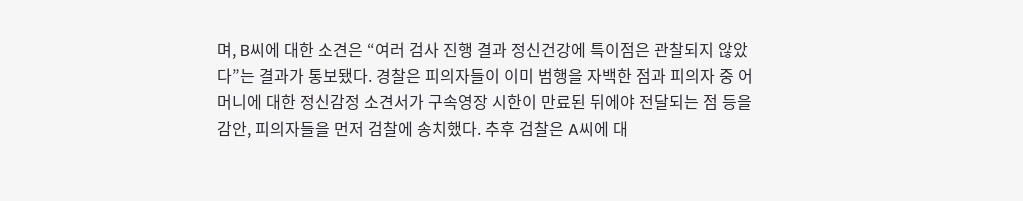며, B씨에 대한 소견은 “여러 검사 진행 결과 정신건강에 특이점은 관찰되지 않았다”는 결과가 통보됐다. 경찰은 피의자들이 이미 범행을 자백한 점과 피의자 중 어머니에 대한 정신감정 소견서가 구속영장 시한이 만료된 뒤에야 전달되는 점 등을 감안, 피의자들을 먼저 검찰에 송치했다. 추후 검찰은 A씨에 대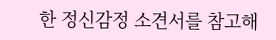한 정신감정 소견서를 참고해